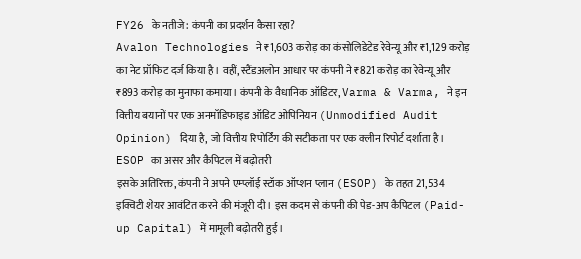FY26 के नतीजे: कंपनी का प्रदर्शन कैसा रहा?
Avalon Technologies ने ₹1,603 करोड़ का कंसोलिडेटेड रेवेन्यू और ₹1,129 करोड़ का नेट प्रॉफिट दर्ज किया है। वहीं, स्टैंडअलोन आधार पर कंपनी ने ₹821 करोड़ का रेवेन्यू और ₹893 करोड़ का मुनाफा कमाया। कंपनी के वैधानिक ऑडिटर, Varma & Varma, ने इन वित्तीय बयानों पर एक अनमॉडिफाइड ऑडिट ओपिनियन (Unmodified Audit Opinion) दिया है, जो वित्तीय रिपोर्टिंग की सटीकता पर एक क्लीन रिपोर्ट दर्शाता है।
ESOP का असर और कैपिटल में बढ़ोतरी
इसके अतिरिक्त, कंपनी ने अपने एम्प्लॉई स्टॉक ऑप्शन प्लान (ESOP) के तहत 21,534 इक्विटी शेयर आवंटित करने की मंजूरी दी। इस कदम से कंपनी की पेड-अप कैपिटल (Paid-up Capital) में मामूली बढ़ोतरी हुई।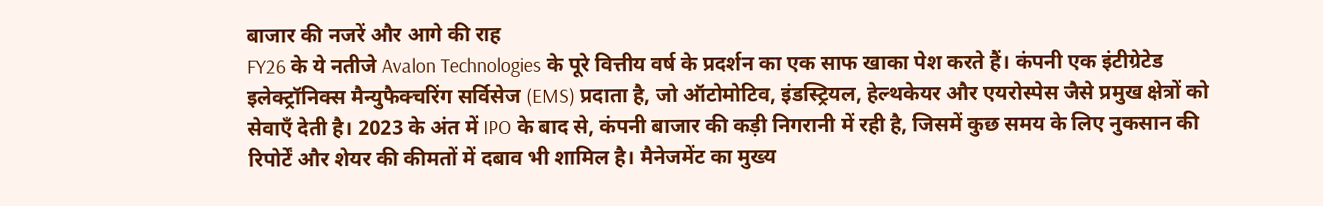बाजार की नजरें और आगे की राह
FY26 के ये नतीजे Avalon Technologies के पूरे वित्तीय वर्ष के प्रदर्शन का एक साफ खाका पेश करते हैं। कंपनी एक इंटीग्रेटेड इलेक्ट्रॉनिक्स मैन्युफैक्चरिंग सर्विसेज (EMS) प्रदाता है, जो ऑटोमोटिव, इंडस्ट्रियल, हेल्थकेयर और एयरोस्पेस जैसे प्रमुख क्षेत्रों को सेवाएँ देती है। 2023 के अंत में IPO के बाद से, कंपनी बाजार की कड़ी निगरानी में रही है, जिसमें कुछ समय के लिए नुकसान की रिपोर्टें और शेयर की कीमतों में दबाव भी शामिल है। मैनेजमेंट का मुख्य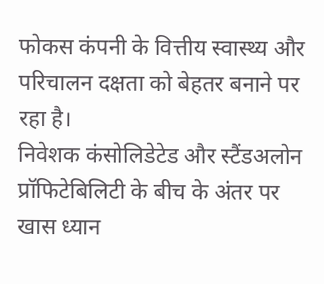फोकस कंपनी के वित्तीय स्वास्थ्य और परिचालन दक्षता को बेहतर बनाने पर रहा है।
निवेशक कंसोलिडेटेड और स्टैंडअलोन प्रॉफिटेबिलिटी के बीच के अंतर पर खास ध्यान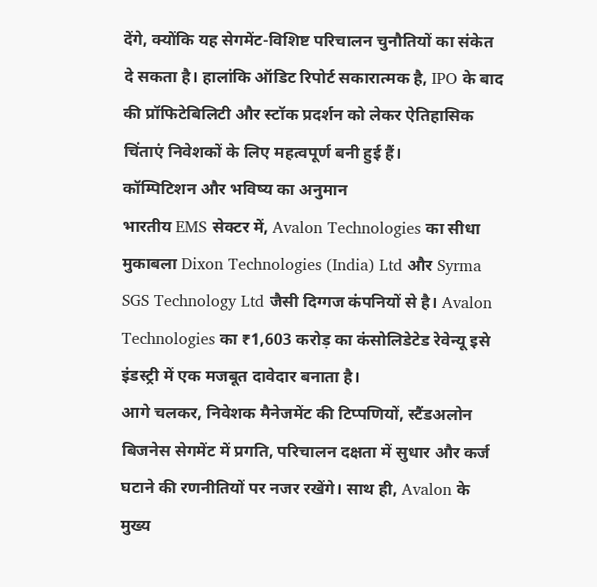देंगे, क्योंकि यह सेगमेंट-विशिष्ट परिचालन चुनौतियों का संकेत दे सकता है। हालांकि ऑडिट रिपोर्ट सकारात्मक है, IPO के बाद की प्रॉफिटेबिलिटी और स्टॉक प्रदर्शन को लेकर ऐतिहासिक चिंताएं निवेशकों के लिए महत्वपूर्ण बनी हुई हैं।
कॉम्पिटिशन और भविष्य का अनुमान
भारतीय EMS सेक्टर में, Avalon Technologies का सीधा मुकाबला Dixon Technologies (India) Ltd और Syrma SGS Technology Ltd जैसी दिग्गज कंपनियों से है। Avalon Technologies का ₹1,603 करोड़ का कंसोलिडेटेड रेवेन्यू इसे इंडस्ट्री में एक मजबूत दावेदार बनाता है।
आगे चलकर, निवेशक मैनेजमेंट की टिप्पणियों, स्टैंडअलोन बिजनेस सेगमेंट में प्रगति, परिचालन दक्षता में सुधार और कर्ज घटाने की रणनीतियों पर नजर रखेंगे। साथ ही, Avalon के मुख्य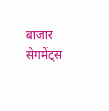बाजार सेगमेंट्स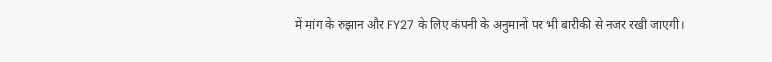में मांग के रुझान और FY27 के लिए कंपनी के अनुमानों पर भी बारीकी से नजर रखी जाएगी।